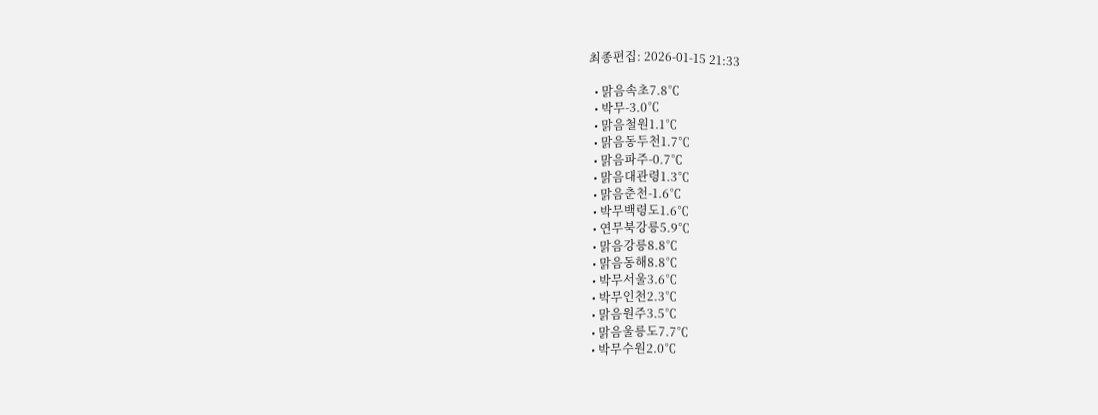최종편집: 2026-01-15 21:33

  • 맑음속초7.8℃
  • 박무-3.0℃
  • 맑음철원1.1℃
  • 맑음동두천1.7℃
  • 맑음파주-0.7℃
  • 맑음대관령1.3℃
  • 맑음춘천-1.6℃
  • 박무백령도1.6℃
  • 연무북강릉5.9℃
  • 맑음강릉8.8℃
  • 맑음동해8.8℃
  • 박무서울3.6℃
  • 박무인천2.3℃
  • 맑음원주3.5℃
  • 맑음울릉도7.7℃
  • 박무수원2.0℃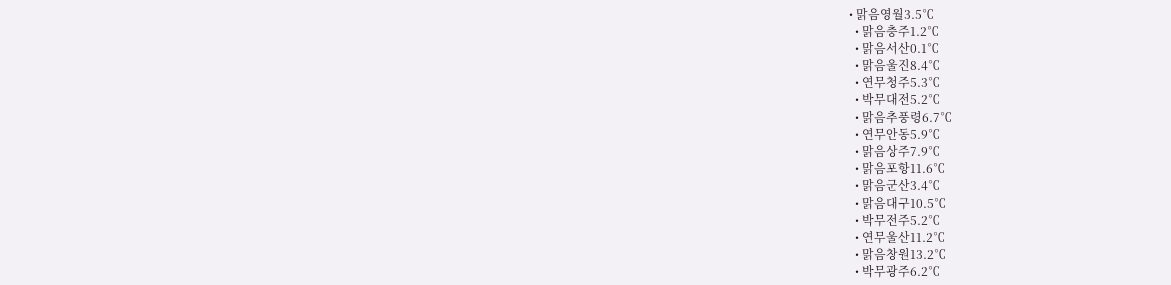• 맑음영월3.5℃
  • 맑음충주1.2℃
  • 맑음서산0.1℃
  • 맑음울진8.4℃
  • 연무청주5.3℃
  • 박무대전5.2℃
  • 맑음추풍령6.7℃
  • 연무안동5.9℃
  • 맑음상주7.9℃
  • 맑음포항11.6℃
  • 맑음군산3.4℃
  • 맑음대구10.5℃
  • 박무전주5.2℃
  • 연무울산11.2℃
  • 맑음창원13.2℃
  • 박무광주6.2℃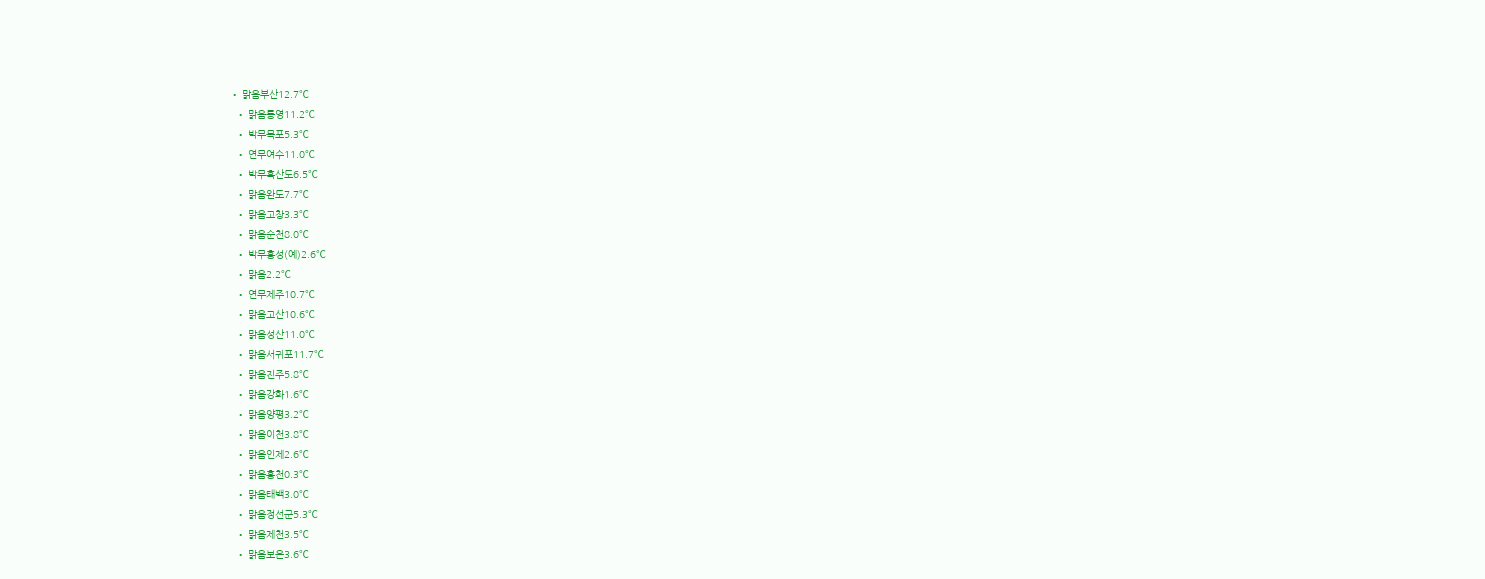• 맑음부산12.7℃
  • 맑음통영11.2℃
  • 박무목포5.3℃
  • 연무여수11.0℃
  • 박무흑산도6.5℃
  • 맑음완도7.7℃
  • 맑음고창3.3℃
  • 맑음순천8.0℃
  • 박무홍성(예)2.6℃
  • 맑음2.2℃
  • 연무제주10.7℃
  • 맑음고산10.6℃
  • 맑음성산11.0℃
  • 맑음서귀포11.7℃
  • 맑음진주5.8℃
  • 맑음강화1.6℃
  • 맑음양평3.2℃
  • 맑음이천3.8℃
  • 맑음인제2.6℃
  • 맑음홍천0.3℃
  • 맑음태백3.0℃
  • 맑음정선군5.3℃
  • 맑음제천3.5℃
  • 맑음보은3.6℃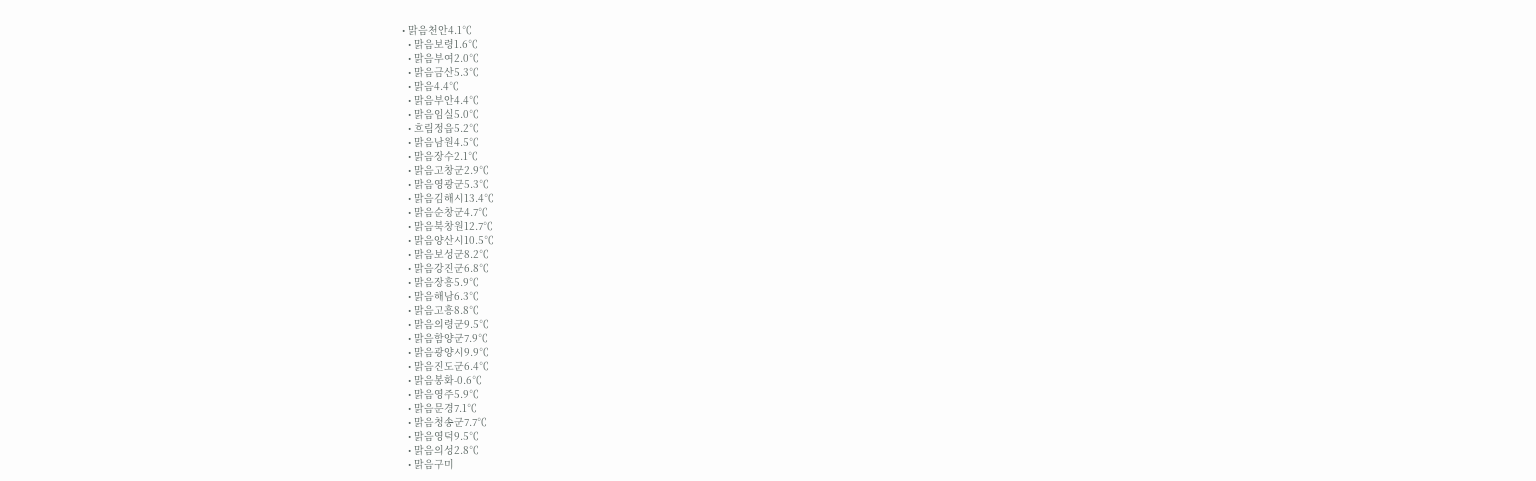• 맑음천안4.1℃
  • 맑음보령1.6℃
  • 맑음부여2.0℃
  • 맑음금산5.3℃
  • 맑음4.4℃
  • 맑음부안4.4℃
  • 맑음임실5.0℃
  • 흐림정읍5.2℃
  • 맑음남원4.5℃
  • 맑음장수2.1℃
  • 맑음고창군2.9℃
  • 맑음영광군5.3℃
  • 맑음김해시13.4℃
  • 맑음순창군4.7℃
  • 맑음북창원12.7℃
  • 맑음양산시10.5℃
  • 맑음보성군8.2℃
  • 맑음강진군6.8℃
  • 맑음장흥5.9℃
  • 맑음해남6.3℃
  • 맑음고흥8.8℃
  • 맑음의령군9.5℃
  • 맑음함양군7.9℃
  • 맑음광양시9.9℃
  • 맑음진도군6.4℃
  • 맑음봉화-0.6℃
  • 맑음영주5.9℃
  • 맑음문경7.1℃
  • 맑음청송군7.7℃
  • 맑음영덕9.5℃
  • 맑음의성2.8℃
  • 맑음구미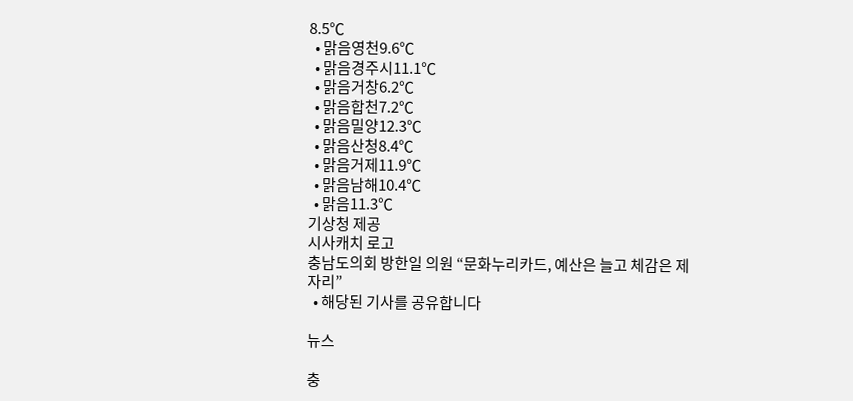8.5℃
  • 맑음영천9.6℃
  • 맑음경주시11.1℃
  • 맑음거창6.2℃
  • 맑음합천7.2℃
  • 맑음밀양12.3℃
  • 맑음산청8.4℃
  • 맑음거제11.9℃
  • 맑음남해10.4℃
  • 맑음11.3℃
기상청 제공
시사캐치 로고
충남도의회 방한일 의원 “문화누리카드, 예산은 늘고 체감은 제자리”
  • 해당된 기사를 공유합니다

뉴스

충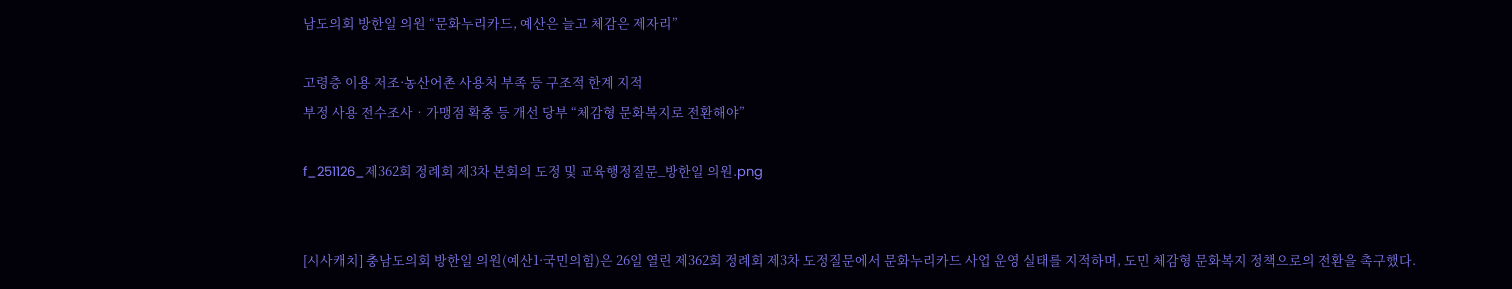남도의회 방한일 의원 “문화누리카드, 예산은 늘고 체감은 제자리”

고령층 이용 저조·농산어촌 사용처 부족 등 구조적 한계 지적
부정 사용 전수조사‧가맹점 확충 등 개선 당부 “체감형 문화복지로 전환해야”

f_251126_제362회 정례회 제3차 본회의 도정 및 교육행정질문_방한일 의원.png


[시사캐치] 충남도의회 방한일 의원(예산1·국민의힘)은 26일 열린 제362회 정례회 제3차 도정질문에서 문화누리카드 사업 운영 실태를 지적하며, 도민 체감형 문화복지 정책으로의 전환을 촉구했다.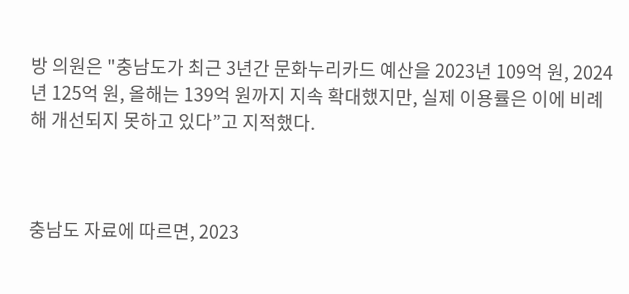방 의원은 "충남도가 최근 3년간 문화누리카드 예산을 2023년 109억 원, 2024년 125억 원, 올해는 139억 원까지 지속 확대했지만, 실제 이용률은 이에 비례해 개선되지 못하고 있다”고 지적했다.



충남도 자료에 따르면, 2023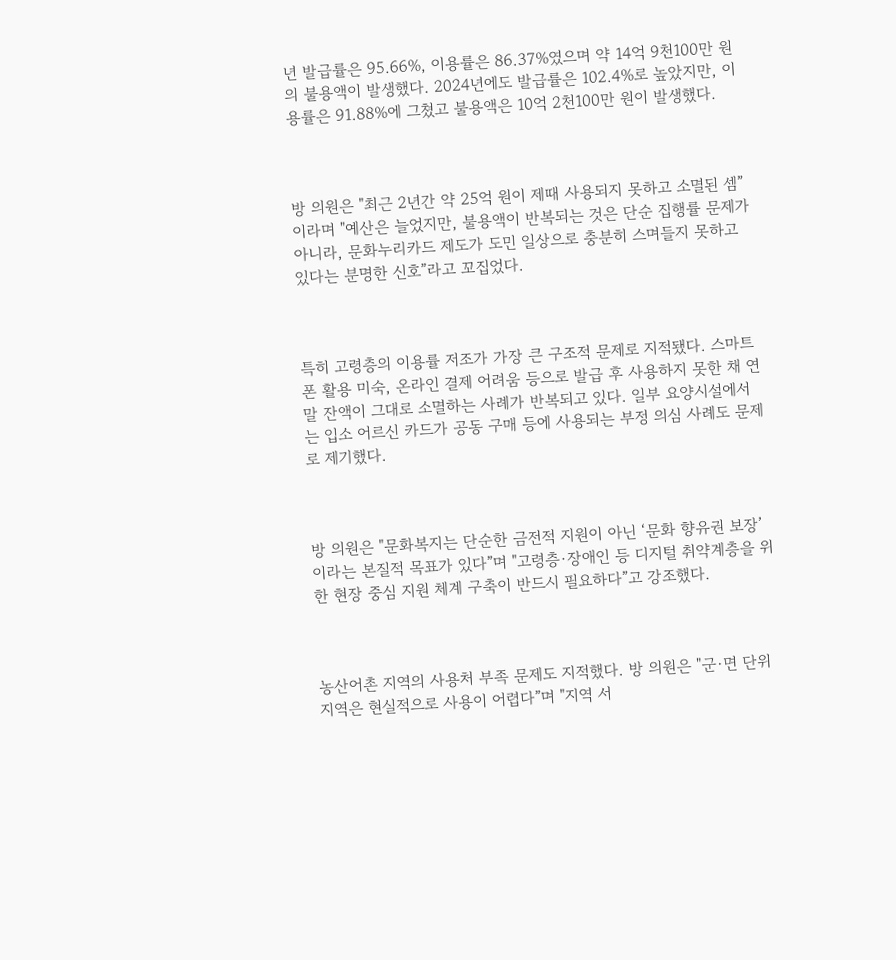년 발급률은 95.66%, 이용률은 86.37%였으며 약 14억 9천100만 원의 불용액이 발생했다. 2024년에도 발급률은 102.4%로 높았지만, 이용률은 91.88%에 그쳤고 불용액은 10억 2천100만 원이 발생했다.



방 의원은 "최근 2년간 약 25억 원이 제때 사용되지 못하고 소멸된 셈”이라며 "예산은 늘었지만, 불용액이 반복되는 것은 단순 집행률 문제가 아니라, 문화누리카드 제도가 도민 일상으로 충분히 스며들지 못하고 있다는 분명한 신호”라고 꼬집었다.



특히 고령층의 이용률 저조가 가장 큰 구조적 문제로 지적됐다. 스마트폰 활용 미숙, 온라인 결제 어려움 등으로 발급 후 사용하지 못한 채 연말 잔액이 그대로 소멸하는 사례가 반복되고 있다. 일부 요양시설에서는 입소 어르신 카드가 공동 구매 등에 사용되는 부정 의심 사례도 문제로 제기했다.



방 의원은 "문화복지는 단순한 금전적 지원이 아닌 ‘문화 향유권 보장’이라는 본질적 목표가 있다”며 "고령층·장애인 등 디지털 취약계층을 위한 현장 중심 지원 체계 구축이 반드시 필요하다”고 강조했다.



농산어촌 지역의 사용처 부족 문제도 지적했다. 방 의원은 "군·면 단위 지역은 현실적으로 사용이 어렵다”며 "지역 서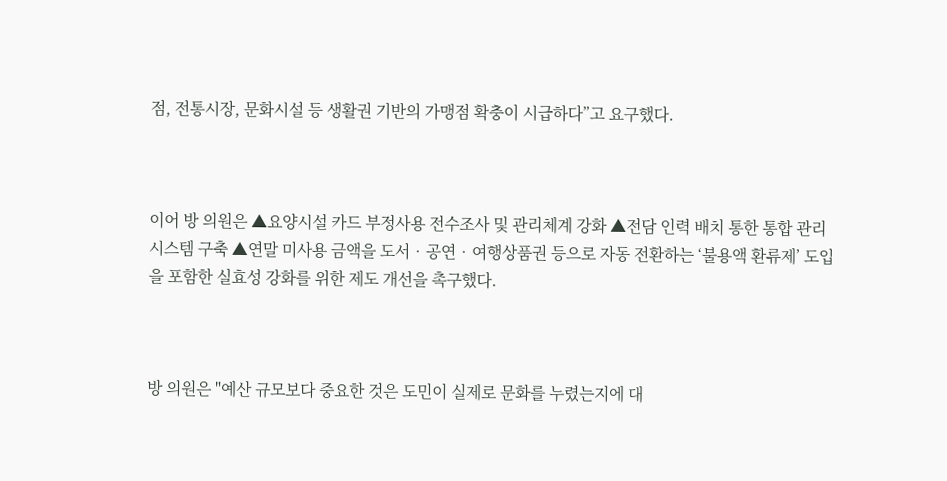점, 전통시장, 문화시설 등 생활권 기반의 가맹점 확충이 시급하다”고 요구했다.



이어 방 의원은 ▲요양시설 카드 부정사용 전수조사 및 관리체계 강화 ▲전담 인력 배치 통한 통합 관리 시스템 구축 ▲연말 미사용 금액을 도서‧공연‧여행상품권 등으로 자동 전환하는 ‘불용액 환류제’ 도입을 포함한 실효성 강화를 위한 제도 개선을 촉구했다.



방 의원은 "예산 규모보다 중요한 것은 도민이 실제로 문화를 누렸는지에 대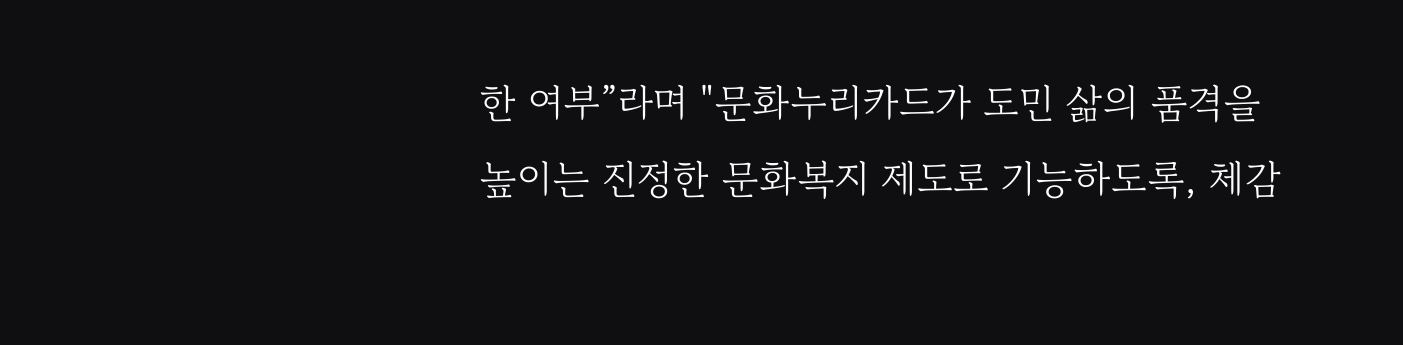한 여부”라며 "문화누리카드가 도민 삶의 품격을 높이는 진정한 문화복지 제도로 기능하도록, 체감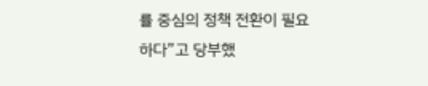률 중심의 정책 전환이 필요하다”고 당부했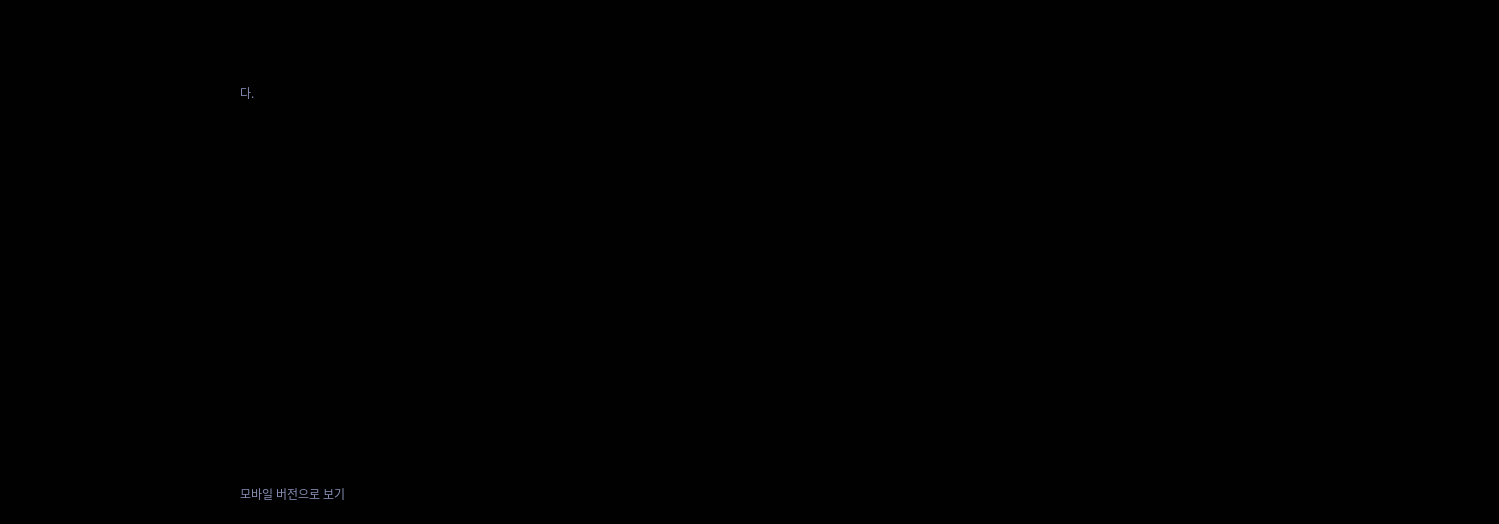다.
















모바일 버전으로 보기